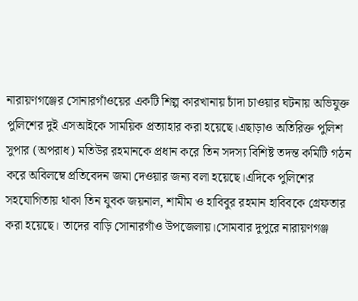নারায়ণগঞ্জের সোনারগাঁওয়ের একটি শিল্প কারখানায় চাঁদা চাওয়ার ঘটনায় অভিযুক্ত পুলিশের দুই এসআইকে সাময়িক প্রত্যাহার করা হয়েছে।এছাড়াও অতিরিক্ত পুলিশ সুপার (অপরাধ) মতিউর রহমানকে প্রধান করে তিন সদস্য বিশিষ্ট তদন্ত কমিটি গঠন করে অবিলম্বে প্রতিবেদন জমা দেওয়ার জন্য বলা হয়েছে।এদিকে পুলিশের সহযোগিতায় থাকা তিন যুবক জয়নাল, শামীম ও হাবিবুর রহমান হাবিবকে গ্রেফতার করা হয়েছে। তাদের বাড়ি সোনারগাঁও উপজেলায়।সোমবার দুপুরে নারায়ণগঞ্জ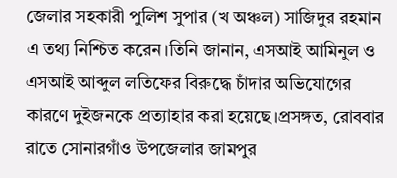জেলার সহকারী পুলিশ সুপার (খ অঞ্চল) সাজিদুর রহমান এ তথ্য নিশ্চিত করেন।তিনি জানান, এসআই আমিনুল ও এসআই আব্দুল লতিফের বিরুদ্ধে চাঁদার অভিযোগের কারণে দুইজনকে প্রত্যাহার করা হয়েছে।প্রসঙ্গত, রোববার রাতে সোনারগাঁও উপজেলার জামপুর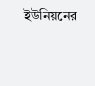ইউনিয়নের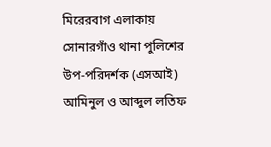মিরেরবাগ এলাকায় সোনারগাঁও থানা পুলিশের উপ-পরিদর্শক (এসআই) আমিনুল ও আব্দুল লতিফ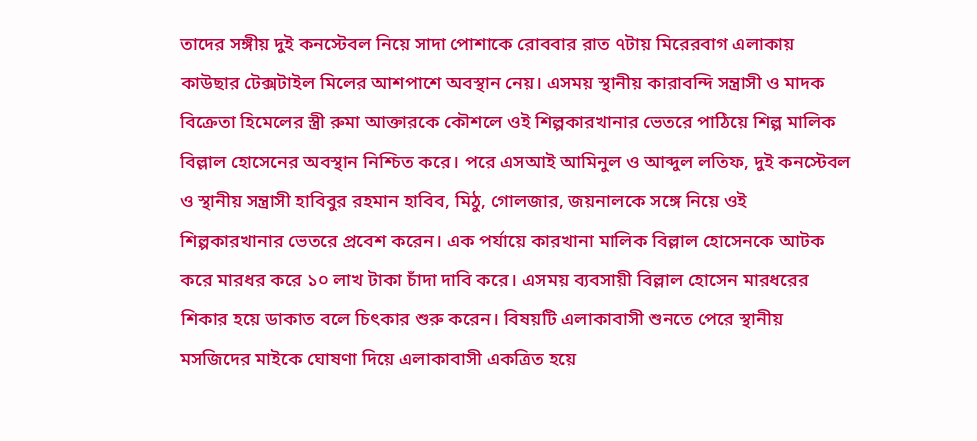তাদের সঙ্গীয় দুই কনস্টেবল নিয়ে সাদা পোশাকে রোববার রাত ৭টায় মিরেরবাগ এলাকায় কাউছার টেক্সটাইল মিলের আশপাশে অবস্থান নেয়। এসময় স্থানীয় কারাবন্দি সন্ত্রাসী ও মাদক বিক্রেতা হিমেলের স্ত্রী রুমা আক্তারকে কৌশলে ওই শিল্পকারখানার ভেতরে পাঠিয়ে শিল্প মালিক বিল্লাল হোসেনের অবস্থান নিশ্চিত করে। পরে এসআই আমিনুল ও আব্দুল লতিফ, দুই কনস্টেবল ও স্থানীয় সন্ত্রাসী হাবিবুর রহমান হাবিব, মিঠু, গোলজার, জয়নালকে সঙ্গে নিয়ে ওই শিল্পকারখানার ভেতরে প্রবেশ করেন। এক পর্যায়ে কারখানা মালিক বিল্লাল হোসেনকে আটক করে মারধর করে ১০ লাখ টাকা চাঁদা দাবি করে। এসময় ব্যবসায়ী বিল্লাল হোসেন মারধরের শিকার হয়ে ডাকাত বলে চিৎকার শুরু করেন। বিষয়টি এলাকাবাসী শুনতে পেরে স্থানীয় মসজিদের মাইকে ঘোষণা দিয়ে এলাকাবাসী একত্রিত হয়ে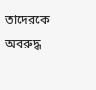তাদেরকে অবরুদ্ধ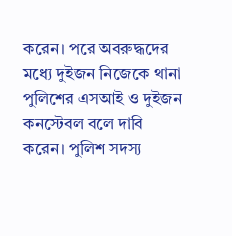করেন। পরে অবরুদ্ধদের মধ্যে দুইজন নিজেকে থানা পুলিশের এসআই ও দুইজন কনস্টেবল বলে দাবি করেন। পুলিশ সদস্য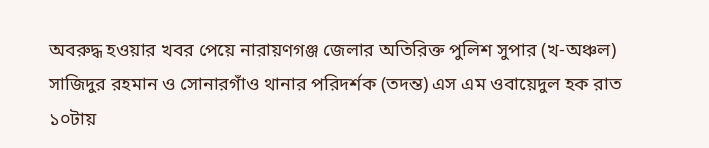অবরুদ্ধ হওয়ার খবর পেয়ে নারায়ণগঞ্জ জেলার অতিরিক্ত পুলিশ সুপার (খ-অঞ্চল) সাজিদুর রহমান ও সোনারগাঁও থানার পরিদর্শক (তদন্ত) এস এম ওবায়েদুল হক রাত ১০টায়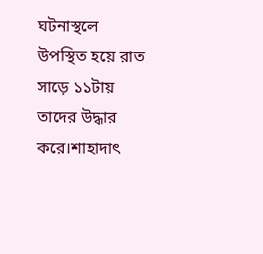ঘটনাস্থলে উপস্থিত হয়ে রাত সাড়ে ১১টায় তাদের উদ্ধার করে।শাহাদাৎ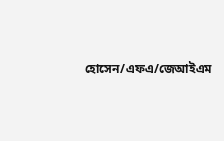হোসেন/এফএ/জেআইএম